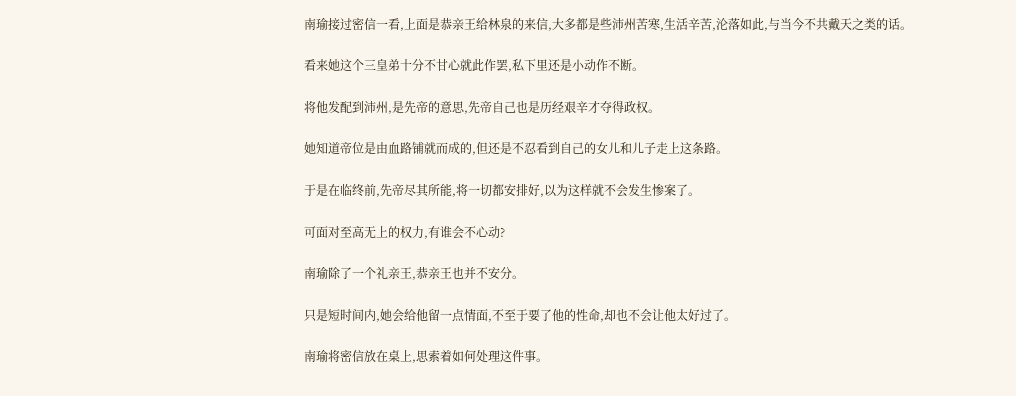南瑜接过密信一看,上面是恭亲王给林泉的来信,大多都是些沛州苦寒,生活辛苦,沦落如此,与当今不共戴天之类的话。

看来她这个三皇弟十分不甘心就此作罢,私下里还是小动作不断。

将他发配到沛州,是先帝的意思,先帝自己也是历经艰辛才夺得政权。

她知道帝位是由血路铺就而成的,但还是不忍看到自己的女儿和儿子走上这条路。

于是在临终前,先帝尽其所能,将一切都安排好,以为这样就不会发生惨案了。

可面对至高无上的权力,有谁会不心动?

南瑜除了一个礼亲王,恭亲王也并不安分。

只是短时间内,她会给他留一点情面,不至于要了他的性命,却也不会让他太好过了。

南瑜将密信放在桌上,思索着如何处理这件事。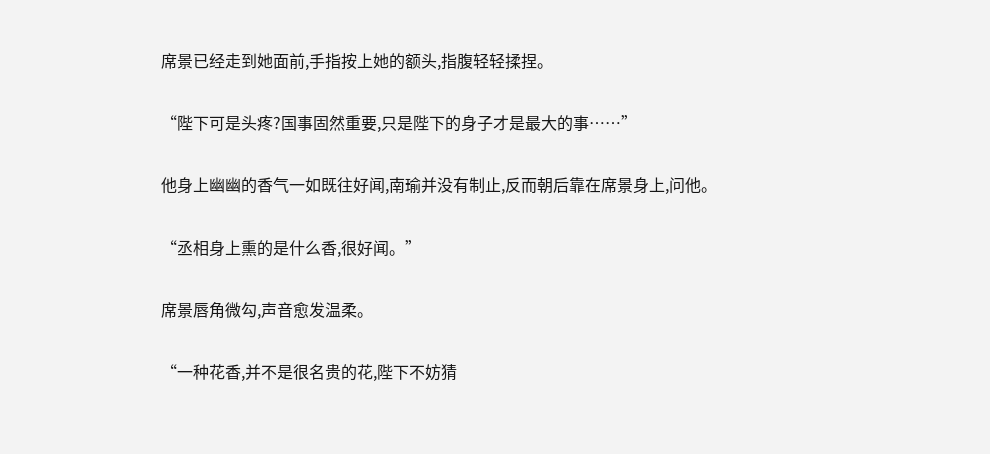席景已经走到她面前,手指按上她的额头,指腹轻轻揉捏。

“陛下可是头疼?国事固然重要,只是陛下的身子才是最大的事……”

他身上幽幽的香气一如既往好闻,南瑜并没有制止,反而朝后靠在席景身上,问他。

“丞相身上熏的是什么香,很好闻。”

席景唇角微勾,声音愈发温柔。

“一种花香,并不是很名贵的花,陛下不妨猜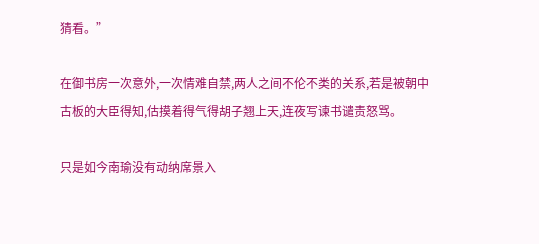猜看。”

在御书房一次意外,一次情难自禁,两人之间不伦不类的关系,若是被朝中古板的大臣得知,估摸着得气得胡子翘上天,连夜写谏书谴责怒骂。

只是如今南瑜没有动纳席景入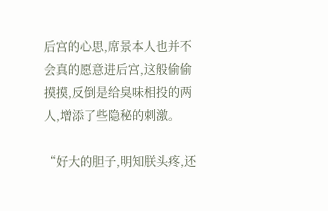后宫的心思,席景本人也并不会真的愿意进后宫,这般偷偷摸摸,反倒是给臭味相投的两人,增添了些隐秘的刺激。

“好大的胆子,明知朕头疼,还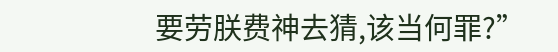要劳朕费神去猜,该当何罪?”